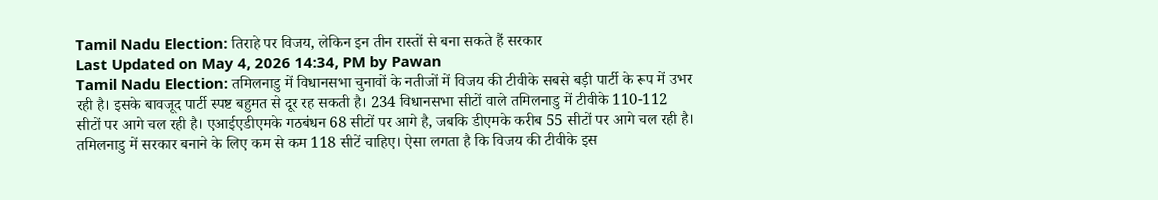Tamil Nadu Election: तिराहे पर विजय, लेकिन इन तीन रास्तों से बना सकते हैं सरकार
Last Updated on May 4, 2026 14:34, PM by Pawan
Tamil Nadu Election: तमिलनाडु में विधानसभा चुनावों के नतीजों में विजय की टीवीके सबसे बड़ी पार्टी के रूप में उभर रही है। इसके बावजूद पार्टी स्पष्ट बहुमत से दूर रह सकती है। 234 विधानसभा सीटों वाले तमिलनाडु में टीवीके 110-112 सीटों पर आगे चल रही है। एआईएडीएमके गठबंधन 68 सीटों पर आगे है, जबकि डीएमके करीब 55 सीटों पर आगे चल रही है।
तमिलनाडु में सरकार बनाने के लिए कम से कम 118 सीटें चाहिए। ऐसा लगता है कि विजय की टीवीके इस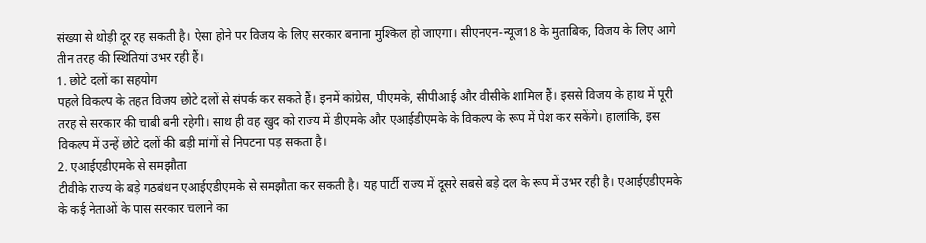संख्या से थोड़ी दूर रह सकती है। ऐसा होने पर विजय के लिए सरकार बनाना मुश्किल हो जाएगा। सीएनएन-न्यूज18 के मुताबिक, विजय के लिए आगे तीन तरह की स्थितियां उभर रही हैं।
1. छोटे दलों का सहयोग
पहले विकल्प के तहत विजय छोटे दलों से संपर्क कर सकते हैं। इनमें कांग्रेस, पीएमके, सीपीआई और वीसीके शामिल हैं। इससे विजय के हाथ में पूरी तरह से सरकार की चाबी बनी रहेगी। साथ ही वह खुद को राज्य में डीएमके और एआईडीएमके के विकल्प के रूप में पेश कर सकेंगे। हालांकि, इस विकल्प में उन्हें छोटे दलों की बड़ी मांगों से निपटना पड़ सकता है।
2. एआईएडीएमके से समझौता
टीवीके राज्य के बड़े गठबंधन एआईएडीएमके से समझौता कर सकती है। यह पार्टी राज्य में दूसरे सबसे बड़े दल के रूप में उभर रही है। एआईएडीएमके के कई नेताओं के पास सरकार चलाने का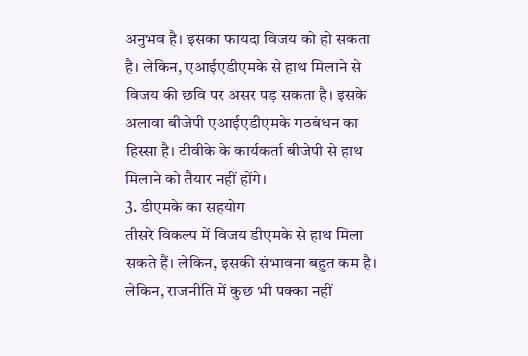अनुभव है। इसका फायदा विजय को हो सकता है। लेकिन, एआईएडीएमके से हाथ मिलाने से विजय की छवि पर असर पड़ सकता है। इसके अलावा बीजेपी एआईएडीएमके गठबंधन का हिस्सा है। टीवीके के कार्यकर्ता बीजेपी से हाथ मिलाने को तैयार नहीं होंगे।
3. डीएमके का सहयोग
तीसरे विकल्प में विजय डीएमके से हाथ मिला सकते हैं। लेकिन, इसकी संभावना बहुत कम है। लेकिन, राजनीति में कुछ भी पक्का नहीं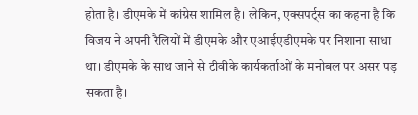होता है। डीएमके में कांग्रेस शामिल है। लेकिन, एक्सपर्ट्स का कहना है कि विजय ने अपनी रैलियों में डीएमके और एआईएडीएमके पर निशाना साधा था। डीएमके के साथ जाने से टीवीके कार्यकर्ताओं के मनोबल पर असर पड़ सकता है।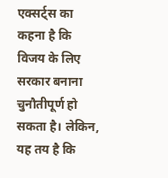एक्सर्ट्स का कहना है कि विजय के लिए सरकार बनाना चुनौतीपूर्ण हो सकता है। लेकिन, यह तय है कि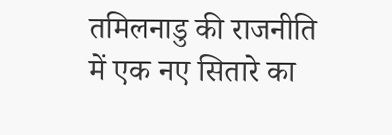तमिलनाडु की राजनीति में एक नए सितारे का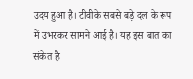उदय हुआ है। टीवीके सबसे बड़े दल के रूप में उभरकर सामने आई है। यह इस बात का संकेत है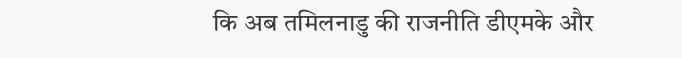कि अब तमिलनाडु की राजनीति डीएमके और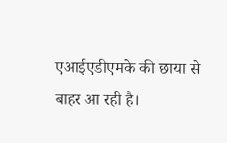एआईएडीएमके की छाया से बाहर आ रही है।